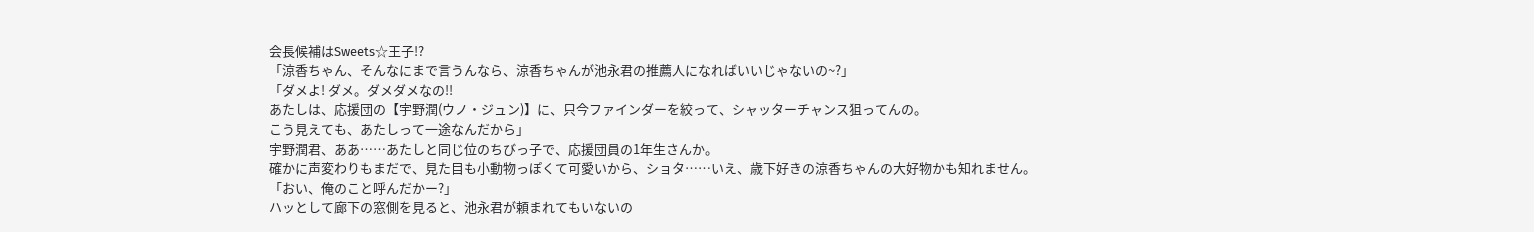会長候補はSweets☆王子!?
「涼香ちゃん、そんなにまで言うんなら、涼香ちゃんが池永君の推薦人になればいいじゃないの~?」
「ダメよ! ダメ。ダメダメなの!!
あたしは、応援団の【宇野潤(ウノ・ジュン)】に、只今ファインダーを絞って、シャッターチャンス狙ってんの。
こう見えても、あたしって一途なんだから」
宇野潤君、ああ……あたしと同じ位のちびっ子で、応援団員の1年生さんか。
確かに声変わりもまだで、見た目も小動物っぽくて可愛いから、ショタ……いえ、歳下好きの涼香ちゃんの大好物かも知れません。
「おい、俺のこと呼んだかー?」
ハッとして廊下の窓側を見ると、池永君が頼まれてもいないの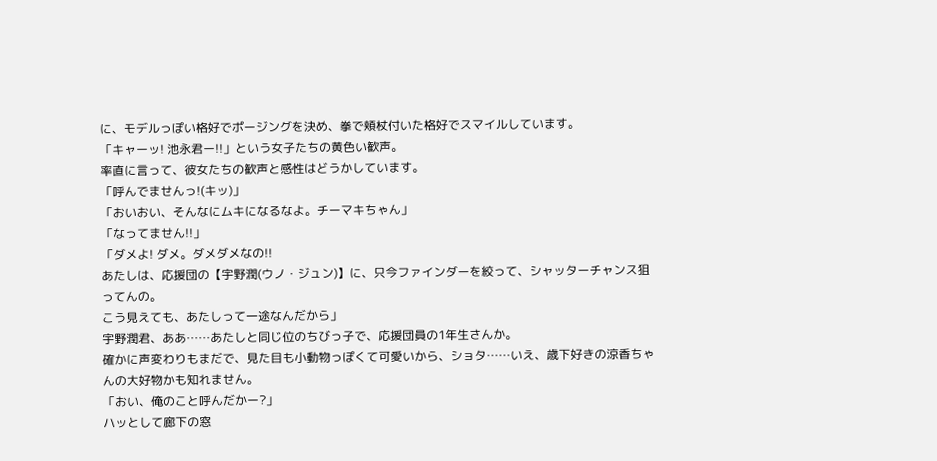に、モデルっぽい格好でポージングを決め、拳で頬杖付いた格好でスマイルしています。
「キャーッ! 池永君ー!!」という女子たちの黄色い歓声。
率直に言って、彼女たちの歓声と感性はどうかしています。
「呼んでませんっ!(キッ)」
「おいおい、そんなにムキになるなよ。チーマキちゃん」
「なってません!!」
「ダメよ! ダメ。ダメダメなの!!
あたしは、応援団の【宇野潤(ウノ・ジュン)】に、只今ファインダーを絞って、シャッターチャンス狙ってんの。
こう見えても、あたしって一途なんだから」
宇野潤君、ああ……あたしと同じ位のちびっ子で、応援団員の1年生さんか。
確かに声変わりもまだで、見た目も小動物っぽくて可愛いから、ショタ……いえ、歳下好きの涼香ちゃんの大好物かも知れません。
「おい、俺のこと呼んだかー?」
ハッとして廊下の窓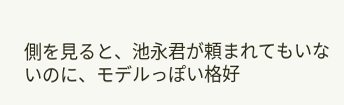側を見ると、池永君が頼まれてもいないのに、モデルっぽい格好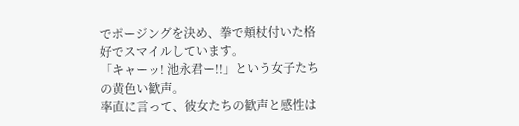でポージングを決め、拳で頬杖付いた格好でスマイルしています。
「キャーッ! 池永君ー!!」という女子たちの黄色い歓声。
率直に言って、彼女たちの歓声と感性は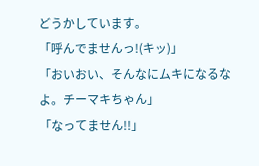どうかしています。
「呼んでませんっ!(キッ)」
「おいおい、そんなにムキになるなよ。チーマキちゃん」
「なってません!!」